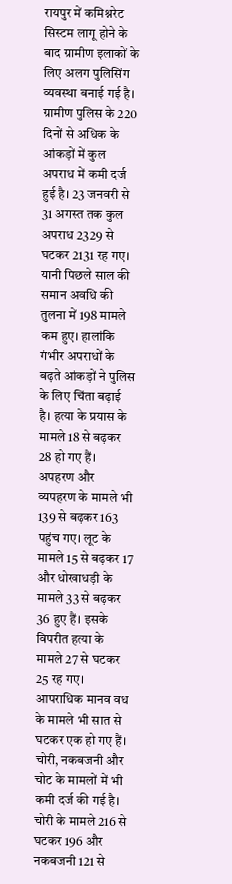रायपुर में कमिश्नरेट सिस्टम लागू होने के बाद ग्रामीण इलाकों के लिए अलग पुलिसिंग व्यवस्था बनाई गई है। ग्रामीण पुलिस के 220 दिनों से अधिक के आंकड़ों में कुल अपराध में कमी दर्ज हुई है। 23 जनवरी से 31 अगस्त तक कुल अपराध 2329 से घटकर 2131 रह गए। यानी पिछले साल की समान अवधि की तुलना में 198 मामले कम हुए। हालांकि गंभीर अपराधों के बढ़ते आंकड़ों ने पुलिस के लिए चिंता बढ़ाई है। हत्या के प्रयास के मामले 18 से बढ़कर 28 हो गए हैं। अपहरण और व्यपहरण के मामले भी 139 से बढ़कर 163 पहुंच गए। लूट के मामले 15 से बढ़कर 17 और धोखाधड़ी के मामले 33 से बढ़कर 36 हुए हैं। इसके विपरीत हत्या के मामले 27 से घटकर 25 रह गए। आपराधिक मानव वध के मामले भी सात से घटकर एक हो गए हैं। चोरी, नकबजनी और चोट के मामलों में भी कमी दर्ज की गई है। चोरी के मामले 216 से घटकर 196 और नकबजनी 121 से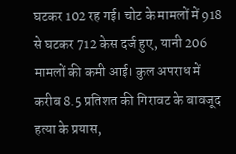घटकर 102 रह गई। चोट के मामलों में 918 से घटकर 712 केस दर्ज हुए, यानी 206 मामलों की कमी आई। कुल अपराध में करीब 8.5 प्रतिशत की गिरावट के बावजूद हत्या के प्रयास,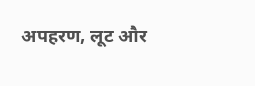अपहरण, लूट और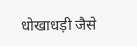धोखाधड़ी जैसे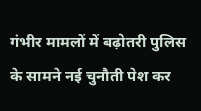गंभीर मामलों में बढ़ोतरी पुलिस के सामने नई चुनौती पेश कर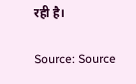रही है।

Source: Source